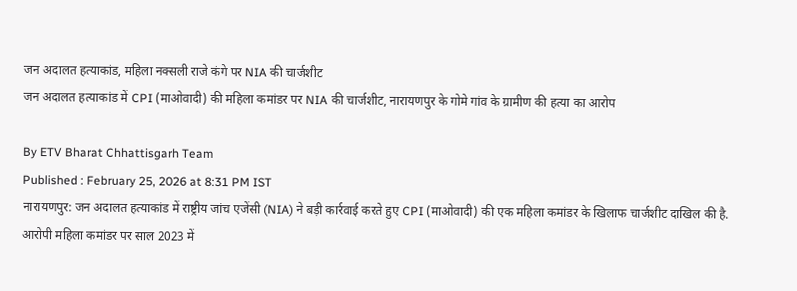जन अदालत हत्याकांड, महिला नक्सली राजे कंगे पर NIA की चार्जशीट
जन अदालत हत्याकांड में CPI (माओवादी) की महिला कमांडर पर NIA की चार्जशीट, नारायणपुर के गोमे गांव के ग्रामीण की हत्या का आरोप

By ETV Bharat Chhattisgarh Team
Published : February 25, 2026 at 8:31 PM IST
नारायणपुर: जन अदालत हत्याकांड में राष्ट्रीय जांच एजेंसी (NIA) ने बड़ी कार्रवाई करते हुए CPI (माओवादी) की एक महिला कमांडर के खिलाफ चार्जशीट दाखिल की है. आरोपी महिला कमांडर पर साल 2023 में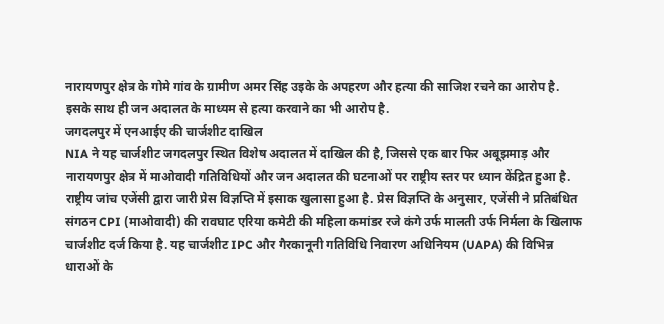नारायणपुर क्षेत्र के गोमे गांव के ग्रामीण अमर सिंह उइके के अपहरण और हत्या की साजिश रचने का आरोप है. इसके साथ ही जन अदालत के माध्यम से हत्या करवाने का भी आरोप है.
जगदलपुर में एनआईए की चार्जशीट दाखिल
NIA ने यह चार्जशीट जगदलपुर स्थित विशेष अदालत में दाखिल की है, जिससे एक बार फिर अबूझमाड़ और नारायणपुर क्षेत्र में माओवादी गतिविधियों और जन अदालत की घटनाओं पर राष्ट्रीय स्तर पर ध्यान केंद्रित हुआ है. राष्ट्रीय जांच एजेंसी द्वारा जारी प्रेस विज्ञप्ति में इसाक खुलासा हुआ है. प्रेस विज्ञप्ति के अनुसार, एजेंसी ने प्रतिबंधित संगठन CPI (माओवादी) की रावघाट एरिया कमेटी की महिला कमांडर रजे कंगे उर्फ मालती उर्फ निर्मला के खिलाफ चार्जशीट दर्ज किया है. यह चार्जशीट IPC और गैरकानूनी गतिविधि निवारण अधिनियम (UAPA) की विभिन्न धाराओं के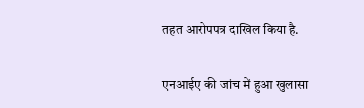तहत आरोपपत्र दाखिल किया है.

एनआईए की जांच में हुआ खुलासा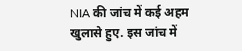NIA की जांच में कई अहम खुलासे हुए. इस जांच में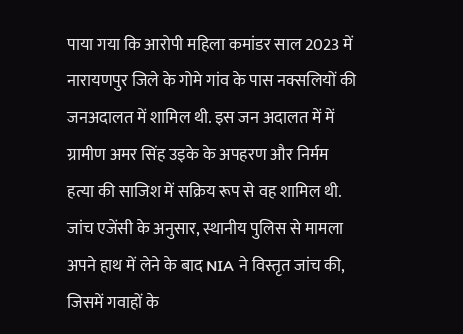पाया गया कि आरोपी महिला कमांडर साल 2023 में नारायणपुर जिले के गोमे गांव के पास नक्सलियों की जनअदालत में शामिल थी. इस जन अदालत में में ग्रामीण अमर सिंह उइके के अपहरण और निर्मम हत्या की साजिश में सक्रिय रूप से वह शामिल थी.
जांच एजेंसी के अनुसार, स्थानीय पुलिस से मामला अपने हाथ में लेने के बाद NIA ने विस्तृत जांच की, जिसमें गवाहों के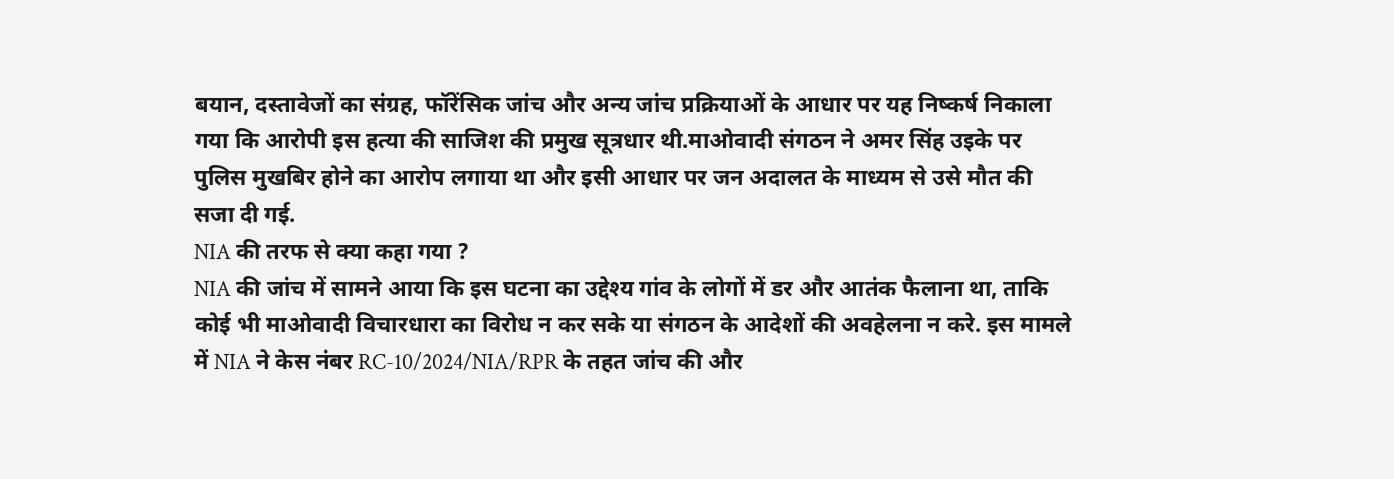बयान, दस्तावेजों का संग्रह, फॉरेंसिक जांच और अन्य जांच प्रक्रियाओं के आधार पर यह निष्कर्ष निकाला गया कि आरोपी इस हत्या की साजिश की प्रमुख सूत्रधार थी.माओवादी संगठन ने अमर सिंह उइके पर पुलिस मुखबिर होने का आरोप लगाया था और इसी आधार पर जन अदालत के माध्यम से उसे मौत की सजा दी गई.
NIA की तरफ से क्या कहा गया ?
NIA की जांच में सामने आया कि इस घटना का उद्देश्य गांव के लोगों में डर और आतंक फैलाना था, ताकि कोई भी माओवादी विचारधारा का विरोध न कर सके या संगठन के आदेशों की अवहेलना न करे. इस मामले में NIA ने केस नंबर RC-10/2024/NIA/RPR के तहत जांच की और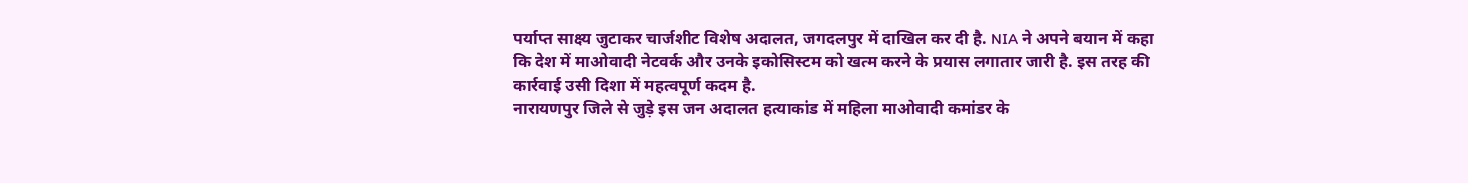पर्याप्त साक्ष्य जुटाकर चार्जशीट विशेष अदालत, जगदलपुर में दाखिल कर दी है. NIA ने अपने बयान में कहा कि देश में माओवादी नेटवर्क और उनके इकोसिस्टम को खत्म करने के प्रयास लगातार जारी है. इस तरह की कार्रवाई उसी दिशा में महत्वपूर्ण कदम है.
नारायणपुर जिले से जुड़े इस जन अदालत हत्याकांड में महिला माओवादी कमांडर के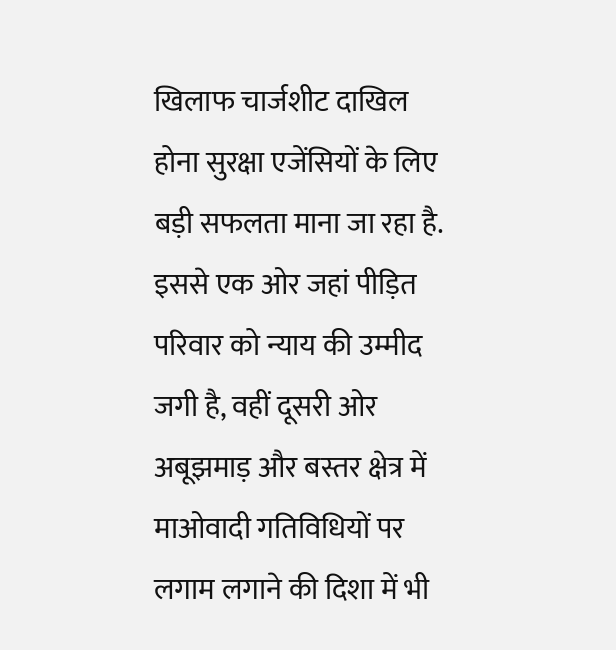खिलाफ चार्जशीट दाखिल होना सुरक्षा एजेंसियों के लिए बड़ी सफलता माना जा रहा है. इससे एक ओर जहां पीड़ित परिवार को न्याय की उम्मीद जगी है, वहीं दूसरी ओर अबूझमाड़ और बस्तर क्षेत्र में माओवादी गतिविधियों पर लगाम लगाने की दिशा में भी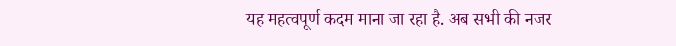यह महत्वपूर्ण कदम माना जा रहा है. अब सभी की नजर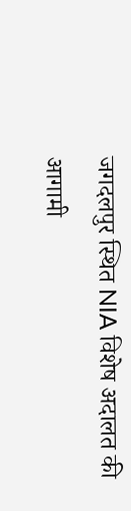जगदलपुर स्थित NIA विशेष अदालत की आगामी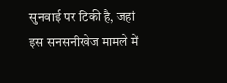सुनवाई पर टिकी है, जहां इस सनसनीखेज मामले में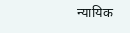न्यायिक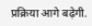प्रक्रिया आगे बढ़ेगी.